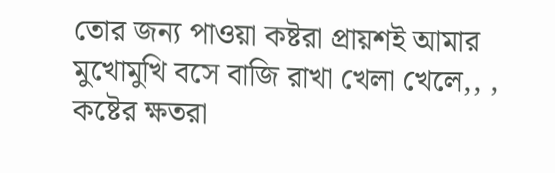তোর জন্য পাওয়া কষ্টরা প্রায়শই আমার
মুখোমুখি বসে বাজি রাখা খেলা খেলে,, ,
কষ্টের ক্ষতরা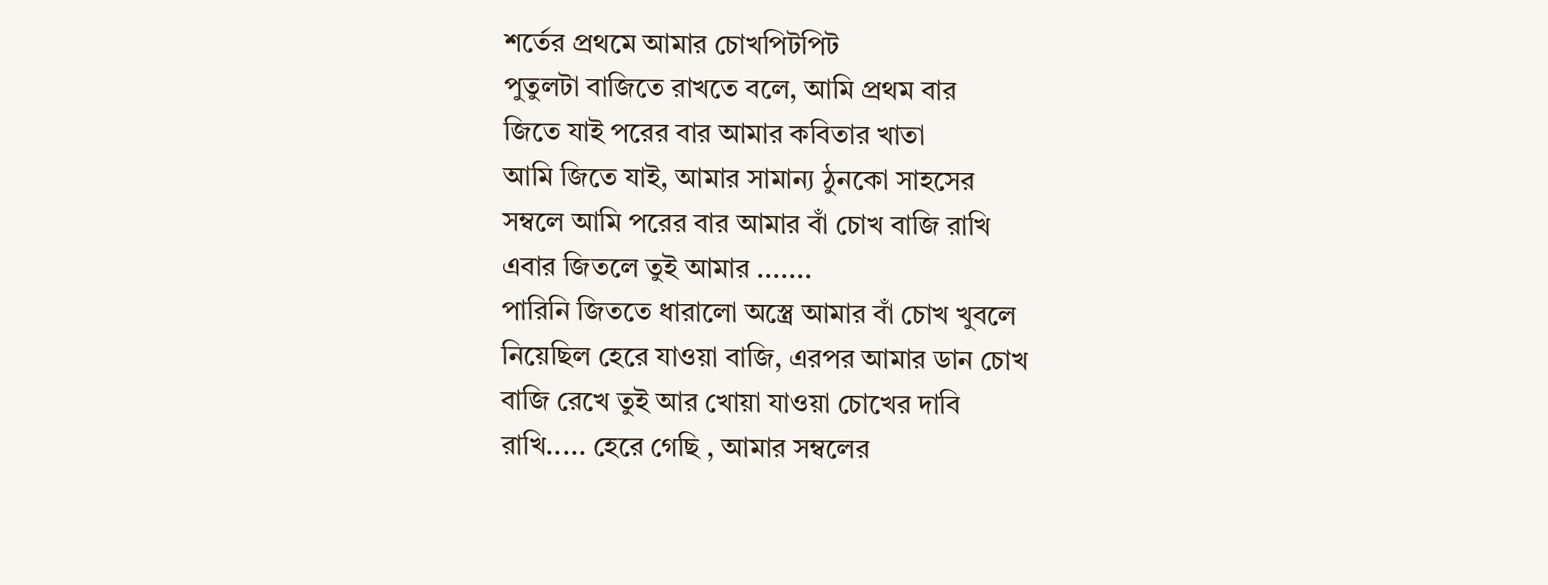শর্তের প্রথমে আমার চোখপিটপিট
পুতুলটা বাজিতে রাখতে বলে, আমি প্রথম বার
জিতে যাই পরের বার আমার কবিতার খাতা
আমি জিতে যাই, আমার সামান্য ঠুনকো সাহসের
সম্বলে আমি পরের বার আমার বাঁ চোখ বাজি রাখি
এবার জিতলে তুই আমার .......
পারিনি জিততে ধারালো অস্ত্রে আমার বাঁ চোখ খুবলে
নিয়েছিল হেরে যাওয়া বাজি, এরপর আমার ডান চোখ
বাজি রেখে তুই আর খোয়া যাওয়া চোখের দাবি
রাখি..... হেরে গেছি , আমার সম্বলের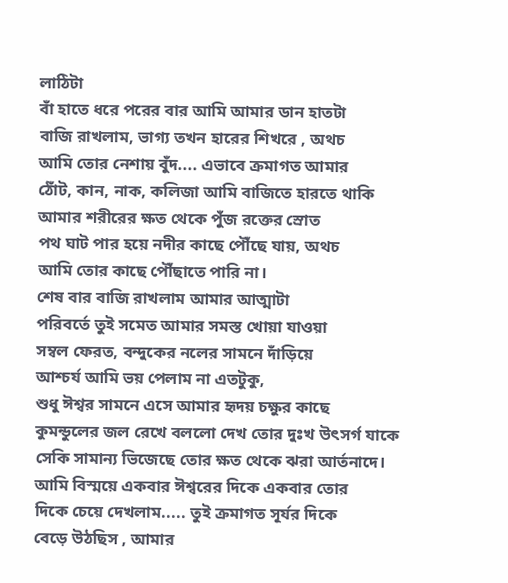লাঠিটা
বাঁ হাতে ধরে পরের বার আমি আমার ডান হাতটা
বাজি রাখলাম, ভাগ্য তখন হারের শিখরে , অথচ
আমি তোর নেশায় বুঁদ.... এভাবে ক্রমাগত আমার
ঠোঁট, কান, নাক, কলিজা আমি বাজিতে হারতে থাকি
আমার শরীরের ক্ষত থেকে পুঁজ রক্তের স্রোত
পথ ঘাট পার হয়ে নদীর কাছে পৌঁছে যায়, অথচ
আমি তোর কাছে পৌঁছাতে পারি না।
শেষ বার বাজি রাখলাম আমার আত্মাটা
পরিবর্তে তুই সমেত আমার সমস্ত খোয়া যাওয়া
সম্বল ফেরত, বন্দুকের নলের সামনে দাঁড়িয়ে
আশ্চর্য আমি ভয় পেলাম না এতটুকু,
শুধু ঈশ্বর সামনে এসে আমার হৃদয় চক্ষুর কাছে
কুমন্ডুলের জল রেখে বললো দেখ তোর দুঃখ উৎসর্গ যাকে
সেকি সামান্য ভিজেছে তোর ক্ষত থেকে ঝরা আর্তনাদে।
আমি বিস্ময়ে একবার ঈশ্বরের দিকে একবার তোর
দিকে চেয়ে দেখলাম..... তুই ক্রমাগত সূর্যর দিকে
বেড়ে উঠছিস , আমার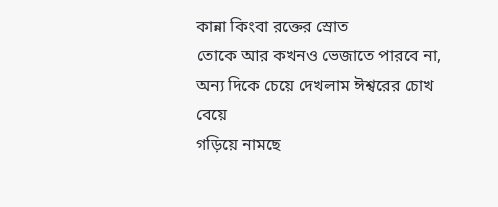কান্না কিংবা রক্তের স্রোত
তোকে আর কখনও ভেজাতে পারবে না,
অন্য দিকে চেয়ে দেখলাম ঈশ্বরের চোখ বেয়ে
গড়িয়ে নামছে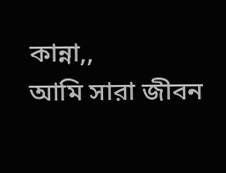কান্না,,
আমি সারা জীবন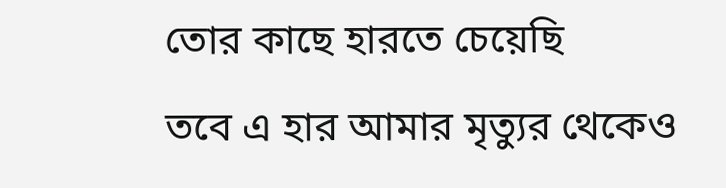তোর কাছে হারতে চেয়েছি
তবে এ হার আমার মৃত্যুর থেকেও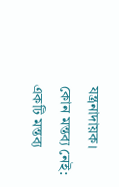যন্ত্রনাদায়ক।
কোন মন্তব্য নেই:
একটি মন্তব্য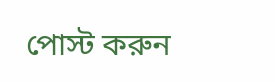পোস্ট করুন